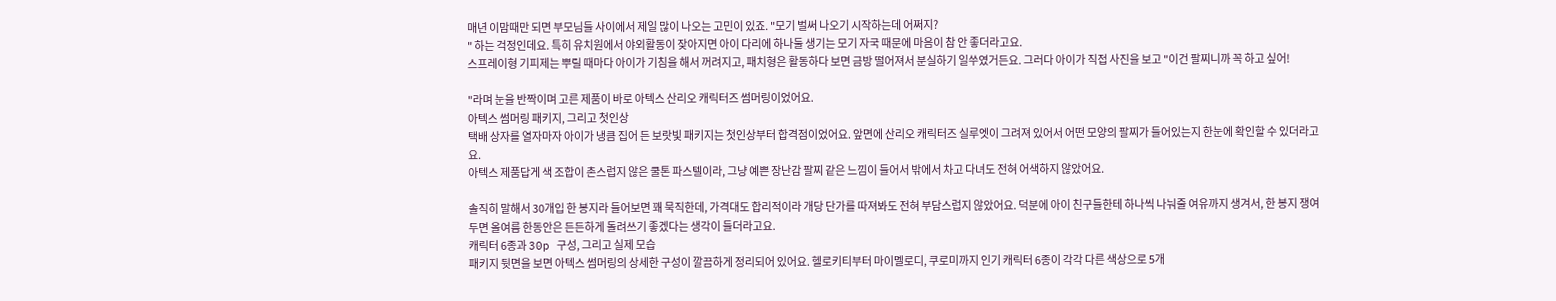매년 이맘때만 되면 부모님들 사이에서 제일 많이 나오는 고민이 있죠. "모기 벌써 나오기 시작하는데 어쩌지?
" 하는 걱정인데요. 특히 유치원에서 야외활동이 잦아지면 아이 다리에 하나둘 생기는 모기 자국 때문에 마음이 참 안 좋더라고요.
스프레이형 기피제는 뿌릴 때마다 아이가 기침을 해서 꺼려지고, 패치형은 활동하다 보면 금방 떨어져서 분실하기 일쑤였거든요. 그러다 아이가 직접 사진을 보고 "이건 팔찌니까 꼭 하고 싶어!

"라며 눈을 반짝이며 고른 제품이 바로 아텍스 산리오 캐릭터즈 썸머링이었어요.
아텍스 썸머링 패키지, 그리고 첫인상
택배 상자를 열자마자 아이가 냉큼 집어 든 보랏빛 패키지는 첫인상부터 합격점이었어요. 앞면에 산리오 캐릭터즈 실루엣이 그려져 있어서 어떤 모양의 팔찌가 들어있는지 한눈에 확인할 수 있더라고요.
아텍스 제품답게 색 조합이 촌스럽지 않은 쿨톤 파스텔이라, 그냥 예쁜 장난감 팔찌 같은 느낌이 들어서 밖에서 차고 다녀도 전혀 어색하지 않았어요.

솔직히 말해서 30개입 한 봉지라 들어보면 꽤 묵직한데, 가격대도 합리적이라 개당 단가를 따져봐도 전혀 부담스럽지 않았어요. 덕분에 아이 친구들한테 하나씩 나눠줄 여유까지 생겨서, 한 봉지 쟁여두면 올여름 한동안은 든든하게 돌려쓰기 좋겠다는 생각이 들더라고요.
캐릭터 6종과 30p 구성, 그리고 실제 모습
패키지 뒷면을 보면 아텍스 썸머링의 상세한 구성이 깔끔하게 정리되어 있어요. 헬로키티부터 마이멜로디, 쿠로미까지 인기 캐릭터 6종이 각각 다른 색상으로 5개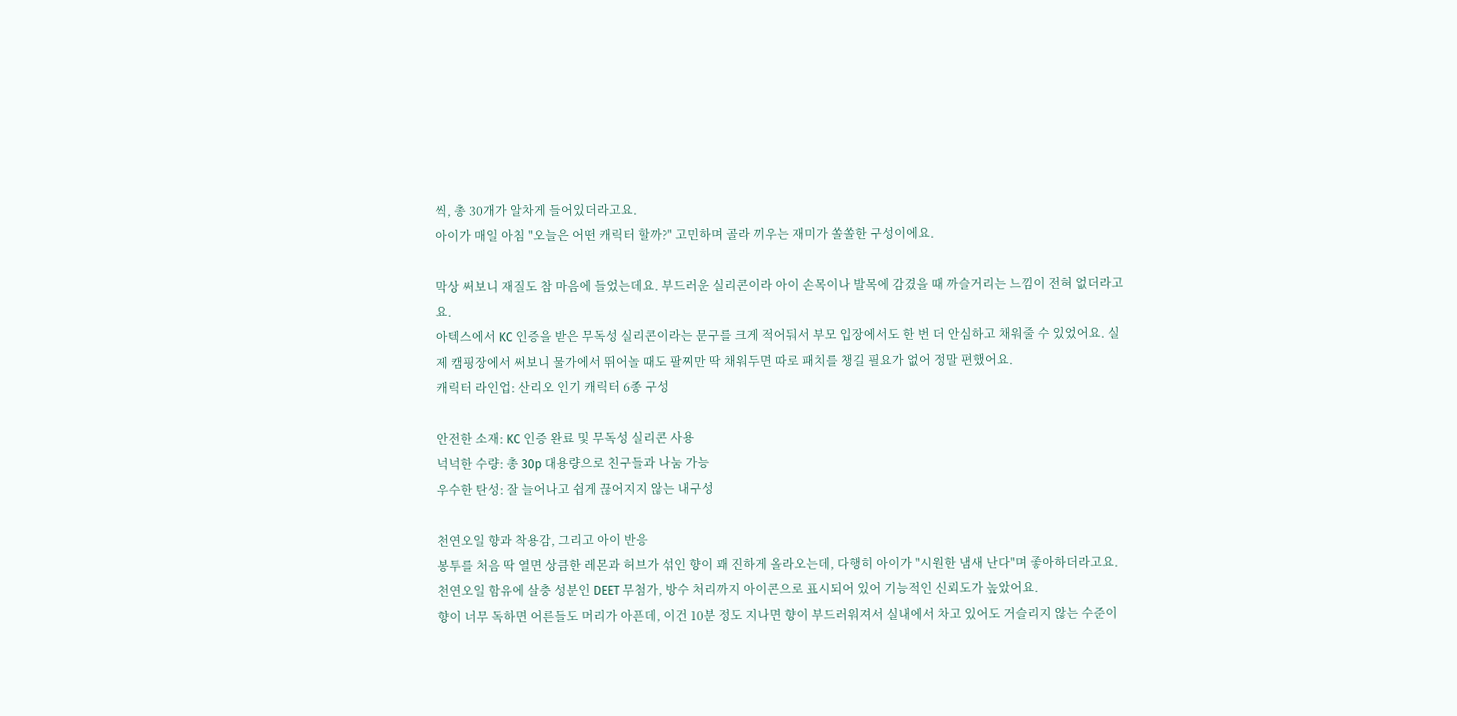씩, 총 30개가 알차게 들어있더라고요.
아이가 매일 아침 "오늘은 어떤 캐릭터 할까?" 고민하며 골라 끼우는 재미가 쏠쏠한 구성이에요.

막상 써보니 재질도 참 마음에 들었는데요. 부드러운 실리콘이라 아이 손목이나 발목에 감겼을 때 까슬거리는 느낌이 전혀 없더라고요.
아텍스에서 KC 인증을 받은 무독성 실리콘이라는 문구를 크게 적어둬서 부모 입장에서도 한 번 더 안심하고 채워줄 수 있었어요. 실제 캠핑장에서 써보니 물가에서 뛰어놀 때도 팔찌만 딱 채워두면 따로 패치를 챙길 필요가 없어 정말 편했어요.
캐릭터 라인업: 산리오 인기 캐릭터 6종 구성

안전한 소재: KC 인증 완료 및 무독성 실리콘 사용
넉넉한 수량: 총 30p 대용량으로 친구들과 나눔 가능
우수한 탄성: 잘 늘어나고 쉽게 끊어지지 않는 내구성

천연오일 향과 착용감, 그리고 아이 반응
봉투를 처음 딱 열면 상큼한 레몬과 허브가 섞인 향이 꽤 진하게 올라오는데, 다행히 아이가 "시원한 냄새 난다"며 좋아하더라고요. 천연오일 함유에 살충 성분인 DEET 무첨가, 방수 처리까지 아이콘으로 표시되어 있어 기능적인 신뢰도가 높았어요.
향이 너무 독하면 어른들도 머리가 아픈데, 이건 10분 정도 지나면 향이 부드러워져서 실내에서 차고 있어도 거슬리지 않는 수준이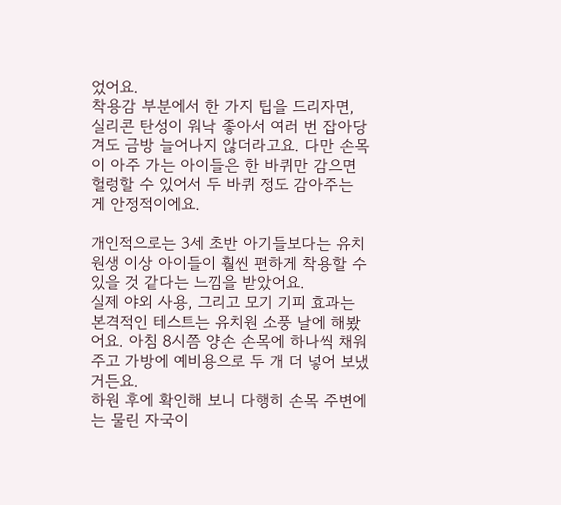었어요.
착용감 부분에서 한 가지 팁을 드리자면, 실리콘 탄성이 워낙 좋아서 여러 번 잡아당겨도 금방 늘어나지 않더라고요. 다만 손목이 아주 가는 아이들은 한 바퀴만 감으면 헐렁할 수 있어서 두 바퀴 정도 감아주는 게 안정적이에요.

개인적으로는 3세 초반 아기들보다는 유치원생 이상 아이들이 훨씬 편하게 착용할 수 있을 것 같다는 느낌을 받았어요.
실제 야외 사용, 그리고 모기 기피 효과는
본격적인 테스트는 유치원 소풍 날에 해봤어요. 아침 8시쯤 양손 손목에 하나씩 채워주고 가방에 예비용으로 두 개 더 넣어 보냈거든요.
하원 후에 확인해 보니 다행히 손목 주변에는 물린 자국이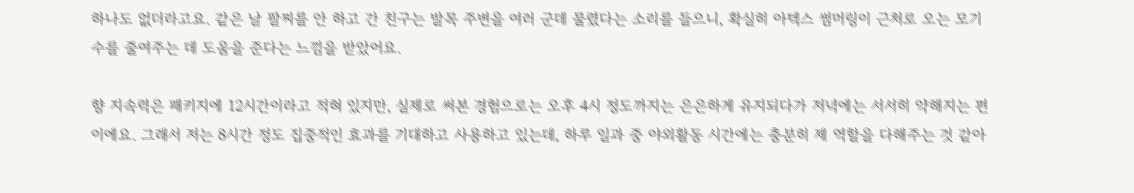하나도 없더라고요. 같은 날 팔찌를 안 하고 간 친구는 발목 주변을 여러 군데 물렸다는 소리를 들으니, 확실히 아텍스 썸머링이 근처로 오는 모기 수를 줄여주는 데 도움을 준다는 느낌을 받았어요.

향 지속력은 패키지에 12시간이라고 적혀 있지만, 실제로 써본 경험으로는 오후 4시 정도까지는 은은하게 유지되다가 저녁에는 서서히 약해지는 편이에요. 그래서 저는 8시간 정도 집중적인 효과를 기대하고 사용하고 있는데, 하루 일과 중 야외활동 시간에는 충분히 제 역할을 다해주는 것 같아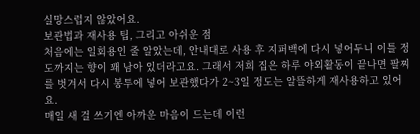실망스럽지 않았어요.
보관법과 재사용 팁, 그리고 아쉬운 점
처음에는 일회용인 줄 알았는데, 안내대로 사용 후 지퍼백에 다시 넣어두니 이틀 정도까지는 향이 꽤 남아 있더라고요. 그래서 저희 집은 하루 야외활동이 끝나면 팔찌를 벗겨서 다시 봉투에 넣어 보관했다가 2~3일 정도는 알뜰하게 재사용하고 있어요.
매일 새 걸 쓰기엔 아까운 마음이 드는데 이런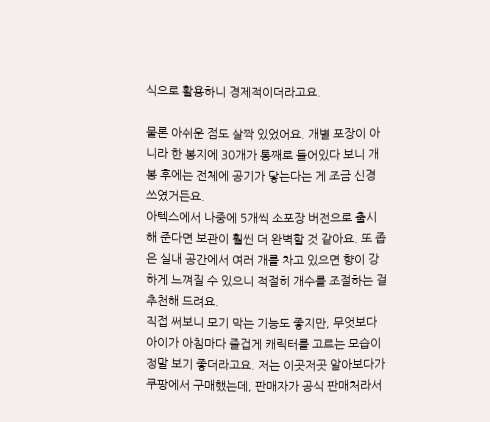식으로 활용하니 경제적이더라고요.

물론 아쉬운 점도 살짝 있었어요. 개별 포장이 아니라 한 봉지에 30개가 통째로 들어있다 보니 개봉 후에는 전체에 공기가 닿는다는 게 조금 신경 쓰였거든요.
아텍스에서 나중에 5개씩 소포장 버전으로 출시해 준다면 보관이 훨씬 더 완벽할 것 같아요. 또 좁은 실내 공간에서 여러 개를 차고 있으면 향이 강하게 느껴질 수 있으니 적절히 개수를 조절하는 걸 추천해 드려요.
직접 써보니 모기 막는 기능도 좋지만, 무엇보다 아이가 아침마다 즐겁게 캐릭터를 고르는 모습이 정말 보기 좋더라고요. 저는 이곳저곳 알아보다가 쿠팡에서 구매했는데, 판매자가 공식 판매처라서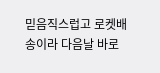믿음직스럽고 로켓배송이라 다음날 바로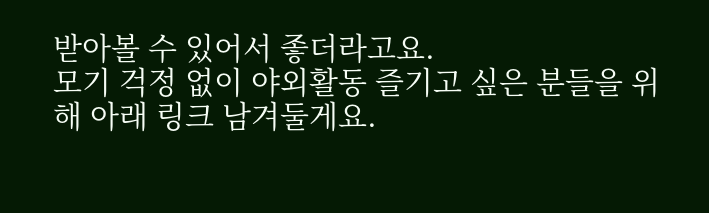받아볼 수 있어서 좋더라고요.
모기 걱정 없이 야외활동 즐기고 싶은 분들을 위해 아래 링크 남겨둘게요.